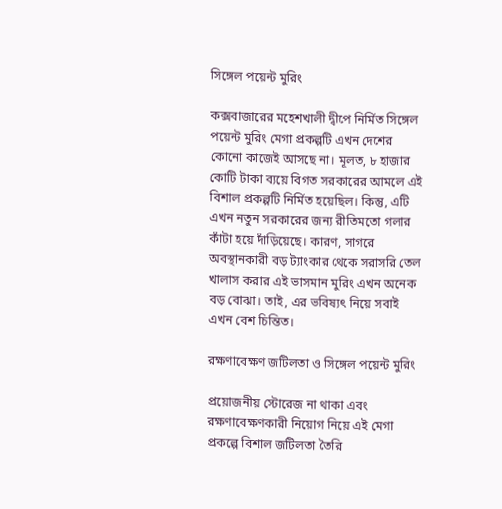সিঙ্গেল পয়েন্ট মুরিং

কক্সবাজারের মহেশখালী দ্বীপে নির্মিত সিঙ্গেল পয়েন্ট মুরিং মেগা প্রকল্পটি এখন দেশের কোনো কাজেই আসছে না। মূলত, ৮ হাজার কোটি টাকা ব্যয়ে বিগত সরকারের আমলে এই বিশাল প্রকল্পটি নির্মিত হয়েছিল। কিন্তু, এটি এখন নতুন সরকারের জন্য রীতিমতো গলার কাঁটা হয়ে দাঁড়িয়েছে। কারণ, সাগরে অবস্থানকারী বড় ট্যাংকার থেকে সরাসরি তেল খালাস করার এই ভাসমান মুরিং এখন অনেক বড় বোঝা। তাই, এর ভবিষ্যৎ নিয়ে সবাই এখন বেশ চিন্তিত।

রক্ষণাবেক্ষণ জটিলতা ও সিঙ্গেল পয়েন্ট মুরিং

প্রয়োজনীয় স্টোরেজ না থাকা এবং রক্ষণাবেক্ষণকারী নিয়োগ নিয়ে এই মেগা প্রকল্পে বিশাল জটিলতা তৈরি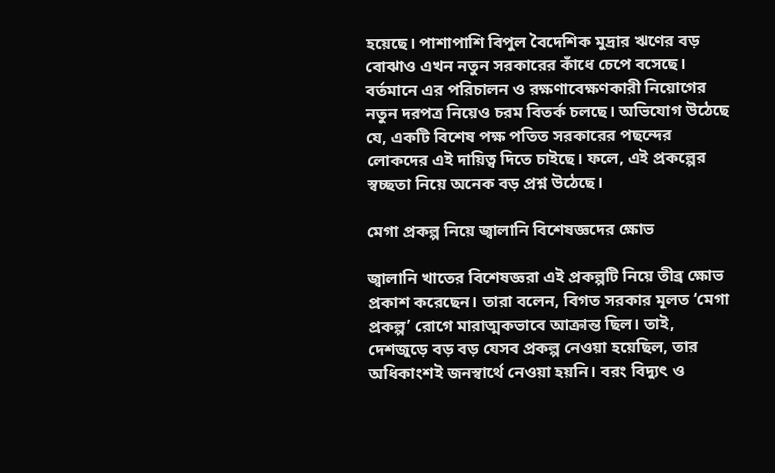হয়েছে। পাশাপাশি বিপুল বৈদেশিক মুদ্রার ঋণের বড় বোঝাও এখন নতুন সরকারের কাঁধে চেপে বসেছে। বর্তমানে এর পরিচালন ও রক্ষণাবেক্ষণকারী নিয়োগের নতুন দরপত্র নিয়েও চরম বিতর্ক চলছে। অভিযোগ উঠেছে যে, একটি বিশেষ পক্ষ পতিত সরকারের পছন্দের লোকদের এই দায়িত্ব দিতে চাইছে। ফলে, এই প্রকল্পের স্বচ্ছতা নিয়ে অনেক বড় প্রশ্ন উঠেছে।

মেগা প্রকল্প নিয়ে জ্বালানি বিশেষজ্ঞদের ক্ষোভ

জ্বালানি খাতের বিশেষজ্ঞরা এই প্রকল্পটি নিয়ে তীব্র ক্ষোভ প্রকাশ করেছেন। তারা বলেন, বিগত সরকার মূলত ‘মেগা প্রকল্প’ রোগে মারাত্মকভাবে আক্রান্ত ছিল। তাই, দেশজুড়ে বড় বড় যেসব প্রকল্প নেওয়া হয়েছিল, তার অধিকাংশই জনস্বার্থে নেওয়া হয়নি। বরং বিদ্যুৎ ও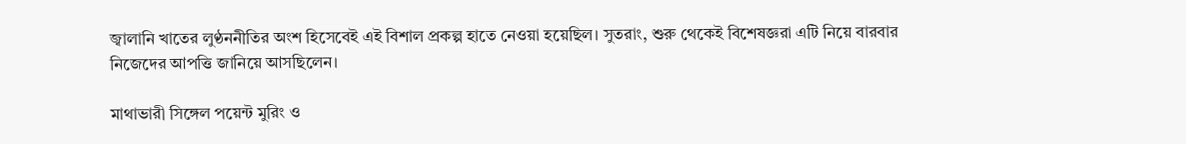জ্বালানি খাতের লুণ্ঠননীতির অংশ হিসেবেই এই বিশাল প্রকল্প হাতে নেওয়া হয়েছিল। সুতরাং, শুরু থেকেই বিশেষজ্ঞরা এটি নিয়ে বারবার নিজেদের আপত্তি জানিয়ে আসছিলেন।

মাথাভারী সিঙ্গেল পয়েন্ট মুরিং ও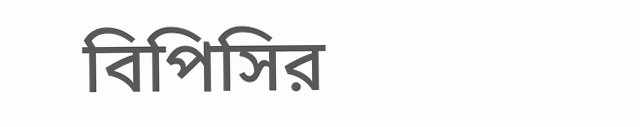বিপিসির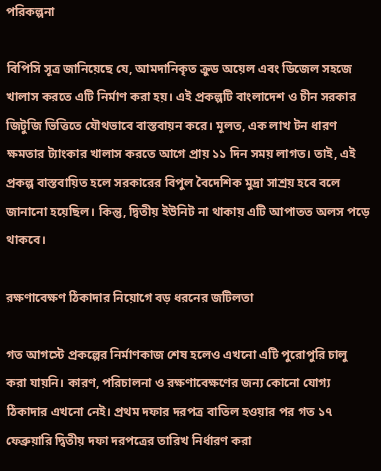পরিকল্পনা

বিপিসি সূত্র জানিয়েছে যে, আমদানিকৃত ক্রুড অয়েল এবং ডিজেল সহজে খালাস করতে এটি নির্মাণ করা হয়। এই প্রকল্পটি বাংলাদেশ ও চীন সরকার জিটুজি ভিত্তিতে যৌথভাবে বাস্তবায়ন করে। মূলত, এক লাখ টন ধারণ ক্ষমতার ট্যাংকার খালাস করতে আগে প্রায় ১১ দিন সময় লাগত। তাই, এই প্রকল্প বাস্তবায়িত হলে সরকারের বিপুল বৈদেশিক মুদ্রা সাশ্রয় হবে বলে জানানো হয়েছিল। কিন্তু, দ্বিতীয় ইউনিট না থাকায় এটি আপাতত অলস পড়ে থাকবে।

রক্ষণাবেক্ষণ ঠিকাদার নিয়োগে বড় ধরনের জটিলতা

গত আগস্টে প্রকল্পের নির্মাণকাজ শেষ হলেও এখনো এটি পুরোপুরি চালু করা যায়নি। কারণ, পরিচালনা ও রক্ষণাবেক্ষণের জন্য কোনো যোগ্য ঠিকাদার এখনো নেই। প্রথম দফার দরপত্র বাতিল হওয়ার পর গত ১৭ ফেব্রুয়ারি দ্বিতীয় দফা দরপত্রের তারিখ নির্ধারণ করা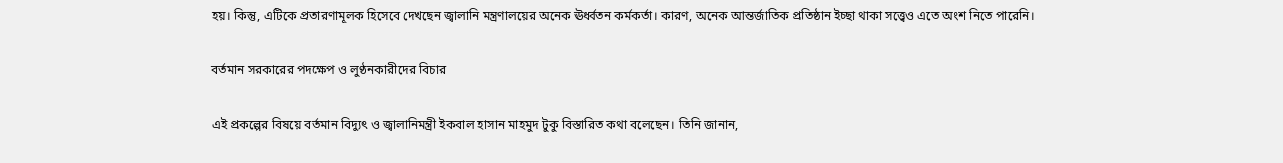হয়। কিন্তু, এটিকে প্রতারণামূলক হিসেবে দেখছেন জ্বালানি মন্ত্রণালয়ের অনেক ঊর্ধ্বতন কর্মকর্তা। কারণ, অনেক আন্তর্জাতিক প্রতিষ্ঠান ইচ্ছা থাকা সত্ত্বেও এতে অংশ নিতে পারেনি।

বর্তমান সরকারের পদক্ষেপ ও লুণ্ঠনকারীদের বিচার

এই প্রকল্পের বিষয়ে বর্তমান বিদ্যুৎ ও জ্বালানিমন্ত্রী ইকবাল হাসান মাহমুদ টুকু বিস্তারিত কথা বলেছেন। তিনি জানান,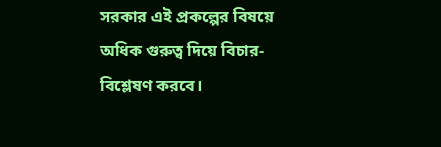সরকার এই প্রকল্পের বিষয়ে অধিক গুরুত্ব দিয়ে বিচার-বিশ্লেষণ করবে।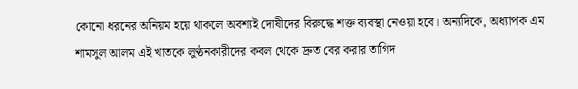কোনো ধরনের অনিয়ম হয়ে থাকলে অবশ্যই দোষীদের বিরুদ্ধে শক্ত ব্যবস্থা নেওয়া হবে। অন্যদিকে, অধ্যাপক এম শামসুল আলম এই খাতকে লুণ্ঠনকারীদের কবল থেকে দ্রুত বের করার তাগিদ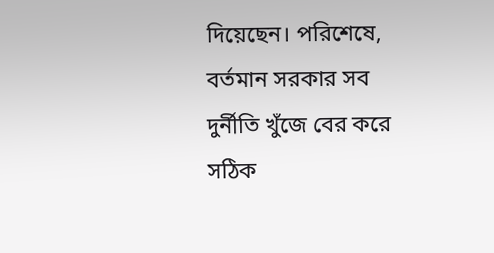দিয়েছেন। পরিশেষে, বর্তমান সরকার সব দুর্নীতি খুঁজে বের করে সঠিক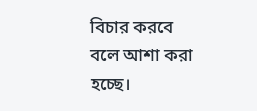বিচার করবে বলে আশা করা হচ্ছে।